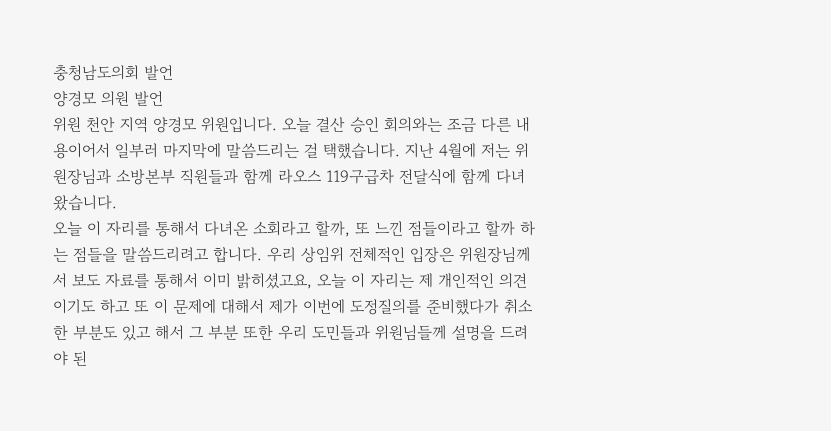충청남도의회 발언
양경모 의원 발언
위원 천안 지역 양경모 위원입니다. 오늘 결산 승인 회의와는 조금 다른 내용이어서 일부러 마지막에 말씀드리는 걸 택했습니다. 지난 4월에 저는 위원장님과 소방본부 직원들과 함께 라오스 119구급차 전달식에 함께 다녀왔습니다.
오늘 이 자리를 통해서 다녀온 소회라고 할까, 또 느낀 점들이라고 할까 하는 점들을 말씀드리려고 합니다. 우리 상임위 전체적인 입장은 위원장님께서 보도 자료를 통해서 이미 밝히셨고요, 오늘 이 자리는 제 개인적인 의견이기도 하고 또 이 문제에 대해서 제가 이번에 도정질의를 준비했다가 취소한 부분도 있고 해서 그 부분 또한 우리 도민들과 위원님들께 설명을 드려야 된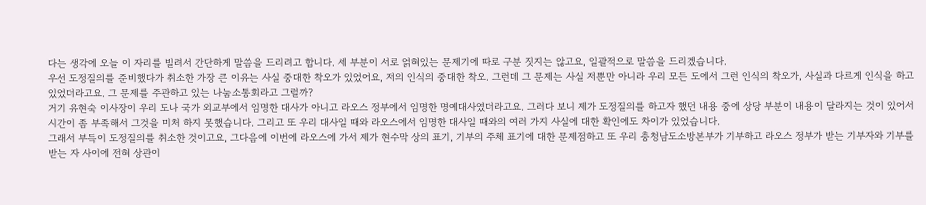다는 생각에 오늘 이 자리를 빌려서 간단하게 말씀을 드리려고 합니다. 세 부분이 서로 얽혀있는 문제기에 따로 구분 짓지는 않고요, 일괄적으로 말씀을 드리겠습니다.
우선 도정질의를 준비했다가 취소한 가장 큰 이유는 사실 중대한 착오가 있었어요, 저의 인식의 중대한 착오. 그런데 그 문제는 사실 저뿐만 아니라 우리 모든 도에서 그런 인식의 착오가, 사실과 다르게 인식을 하고 있었더라고요. 그 문제를 주관하고 있는 나눔소통회라고 그럴까?
거기 유현숙 이사장이 우리 도나 국가 외교부에서 임명한 대사가 아니고 라오스 정부에서 임명한 명예대사였더라고요. 그러다 보니 제가 도정질의를 하고자 했던 내용 중에 상당 부분이 내용이 달라지는 것이 있어서 시간이 좀 부족해서 그것을 미처 하지 못했습니다. 그리고 또 우리 대사일 때와 라오스에서 임명한 대사일 때와의 여러 가지 사실에 대한 확인에도 차이가 있었습니다.
그래서 부득이 도정질의를 취소한 것이고요, 그다음에 이번에 라오스에 가서 제가 현수막 상의 표기, 기부의 주체 표기에 대한 문제점하고 또 우리 충청남도소방본부가 기부하고 라오스 정부가 받는 기부자와 기부를 받는 자 사이에 전혀 상관이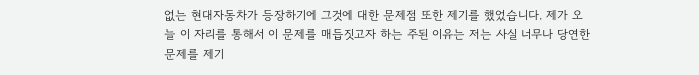없는 현대자동차가 등장하기에 그것에 대한 문제점 또한 제기를 했었습니다. 제가 오늘 이 자리를 통해서 이 문제를 매듭짓고자 하는 주된 이유는 저는 사실 너무나 당연한 문제를 제기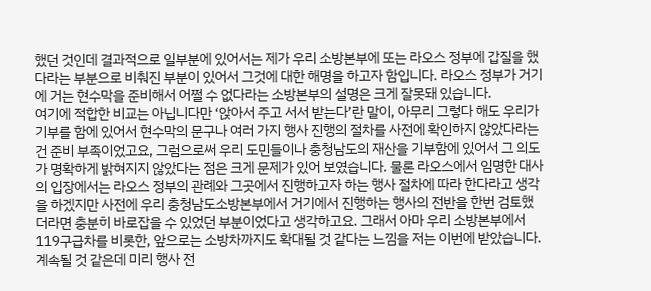했던 것인데 결과적으로 일부분에 있어서는 제가 우리 소방본부에 또는 라오스 정부에 갑질을 했다라는 부분으로 비춰진 부분이 있어서 그것에 대한 해명을 하고자 함입니다. 라오스 정부가 거기에 거는 현수막을 준비해서 어쩔 수 없다라는 소방본부의 설명은 크게 잘못돼 있습니다.
여기에 적합한 비교는 아닙니다만 ‘앉아서 주고 서서 받는다’란 말이, 아무리 그렇다 해도 우리가 기부를 함에 있어서 현수막의 문구나 여러 가지 행사 진행의 절차를 사전에 확인하지 않았다라는 건 준비 부족이었고요, 그럼으로써 우리 도민들이나 충청남도의 재산을 기부함에 있어서 그 의도가 명확하게 밝혀지지 않았다는 점은 크게 문제가 있어 보였습니다. 물론 라오스에서 임명한 대사의 입장에서는 라오스 정부의 관례와 그곳에서 진행하고자 하는 행사 절차에 따라 한다라고 생각을 하겠지만 사전에 우리 충청남도소방본부에서 거기에서 진행하는 행사의 전반을 한번 검토했더라면 충분히 바로잡을 수 있었던 부분이었다고 생각하고요. 그래서 아마 우리 소방본부에서 119구급차를 비롯한, 앞으로는 소방차까지도 확대될 것 같다는 느낌을 저는 이번에 받았습니다.
계속될 것 같은데 미리 행사 전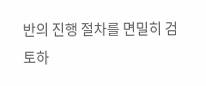반의 진행 절차를 면밀히 검토하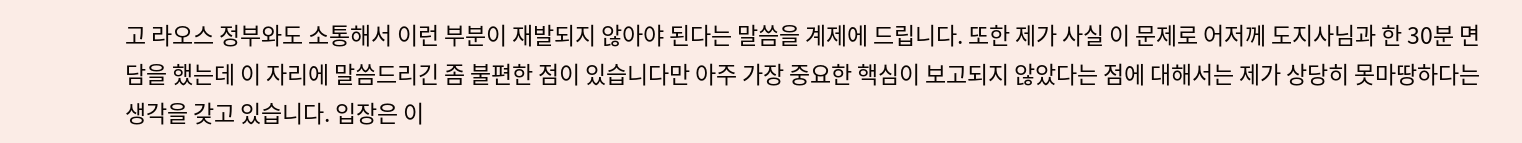고 라오스 정부와도 소통해서 이런 부분이 재발되지 않아야 된다는 말씀을 계제에 드립니다. 또한 제가 사실 이 문제로 어저께 도지사님과 한 30분 면담을 했는데 이 자리에 말씀드리긴 좀 불편한 점이 있습니다만 아주 가장 중요한 핵심이 보고되지 않았다는 점에 대해서는 제가 상당히 못마땅하다는 생각을 갖고 있습니다. 입장은 이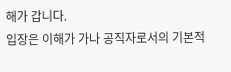해가 갑니다.
입장은 이해가 가나 공직자로서의 기본적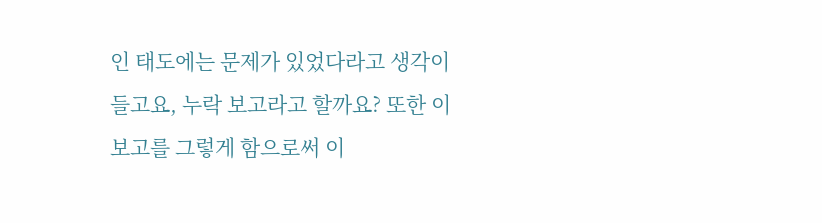인 태도에는 문제가 있었다라고 생각이 들고요, 누락 보고라고 할까요? 또한 이 보고를 그렇게 함으로써 이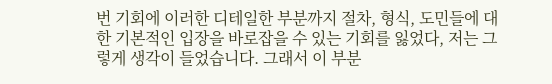번 기회에 이러한 디테일한 부분까지 절차, 형식, 도민들에 대한 기본적인 입장을 바로잡을 수 있는 기회를 잃었다, 저는 그렇게 생각이 들었습니다. 그래서 이 부분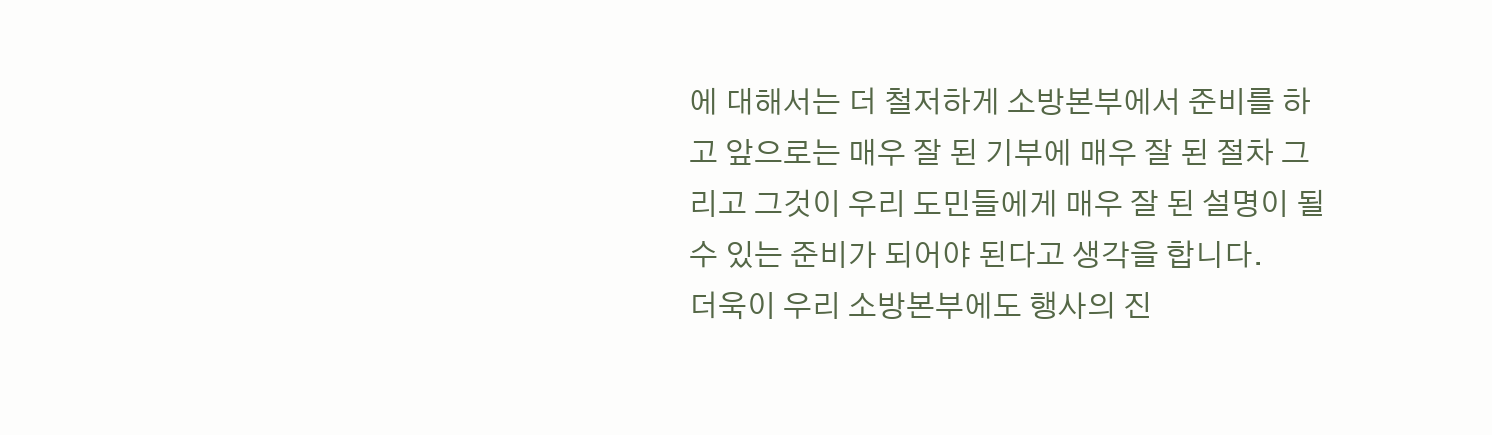에 대해서는 더 철저하게 소방본부에서 준비를 하고 앞으로는 매우 잘 된 기부에 매우 잘 된 절차 그리고 그것이 우리 도민들에게 매우 잘 된 설명이 될 수 있는 준비가 되어야 된다고 생각을 합니다.
더욱이 우리 소방본부에도 행사의 진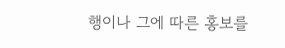행이나 그에 따른 홍보를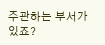주관하는 부서가 있죠?